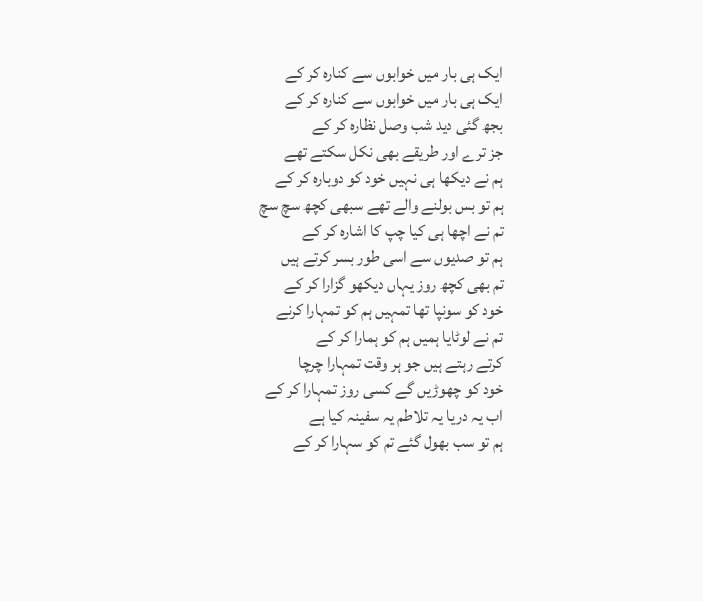ایک ہی بار میں خوابوں سے کنارہ کر کے
ایک ہی بار میں خوابوں سے کنارہ کر کے
بجھ گئی دید شب وصل نظارہ کر کے
جز ترے اور طریقے بھی نکل سکتے تھے
ہم نے دیکھا ہی نہیں خود کو دوبارہ کر کے
ہم تو بس بولنے والے تھے سبھی کچھ سچ سچ
تم نے اچھا ہی کیا چپ کا اشارہ کر کے
ہم تو صدیوں سے اسی طور بسر کرتے ہیں
تم بھی کچھ روز یہاں دیکھو گزارا کر کے
خود کو سونپا تھا تمہیں ہم کو تمہارا کرنے
تم نے لوٹایا ہمیں ہم کو ہمارا کر کے
کرتے رہتے ہیں جو ہر وقت تمہارا چرچا
خود کو چھوڑیں گے کسی روز تمہارا کر کے
اب یہ دریا یہ تلاطم یہ سفینہ کیا ہے
ہم تو سب بھول گئے تم کو سہارا کر کے